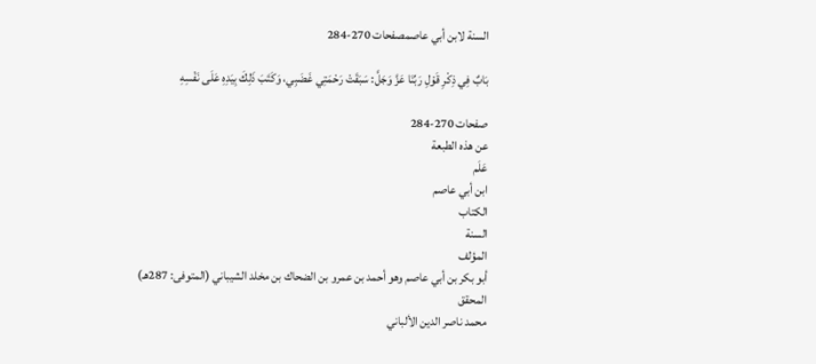السنة لابن أبي عاصمصفحات 270-284

بَابٌ فِي ذِكْرِ قَوْلِ رَبِّنَا عَزَّ وَجَلَّ: سَبَقَتْ رَحْمَتِي غَضَبِي، وَكَتَبَ ذَلِكَ بِيَدِهِ عَلَى نَفْسِهِ

صفحات 270-284
عن هذه الطبعة
عَلَم
ابن أبي عاصم
الكتاب
السنة
المؤلف
أبو بكر بن أبي عاصم وهو أحمد بن عمرو بن الضحاك بن مخلد الشيباني (المتوفى: 287هـ)
المحقق
محمد ناصر الدين الألباني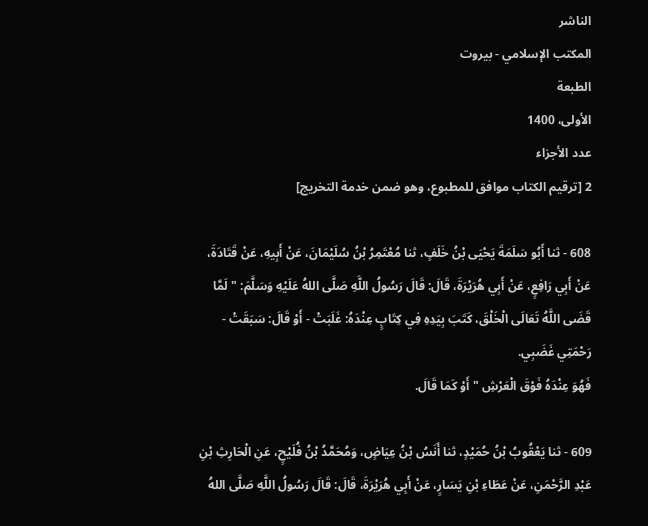الناشر
المكتب الإسلامي - بيروت
الطبعة
الأولى، 1400
عدد الأجزاء
2 [ترقيم الكتاب موافق للمطبوع، وهو ضمن خدمة التخريج]

608 - ثنا أَبُو سَلَمَةَ يَحْيَى بْنُ خَلَفٍ، ثنا مُعْتَمِرُ بْنُ سُلَيْمَانَ، عَنْ أَبِيهِ، عَنْ قَتَادَةَ، عَنْ أَبِي رَافِعٍ، عَنْ أَبِي هُرَيْرَةَ، قَالَ: قَالَ رَسُولُ اللَّهِ صَلَّى اللهُ عَلَيْهِ وَسَلَّمَ: " لَمَّا قَضَى اللَّهُ تَعَالَى الْخَلْقَ، كَتَبَ بِيَدِهِ فِي كِتَابٍ عِنْدَهُ: غَلَبَتْ - أَوْ قَالَ: سَبَقَتْ - رَحْمَتِي غَضَبِي.
فَهُوَ عِنْدَهُ فَوْقَ الْعَرْشِ " أَوْ كَمَا قَالَ.

609 - ثنا يَعْقُوبُ بْنُ حُمَيْدٍ، ثنا أَنَسُ بْنُ عِيَاضٍ، وَمُحَمَّدُ بْنُ فُلَيْحٍ، عَنِ الْحَارِثِ بْنِ عَبْدِ الرَّحْمَنِ، عَنْ عَطَاءِ بْنِ يَسَارٍ، عَنْ أَبِي هُرَيْرَةَ، قَالَ: قَالَ رَسُولُ اللَّهِ صَلَّى اللهُ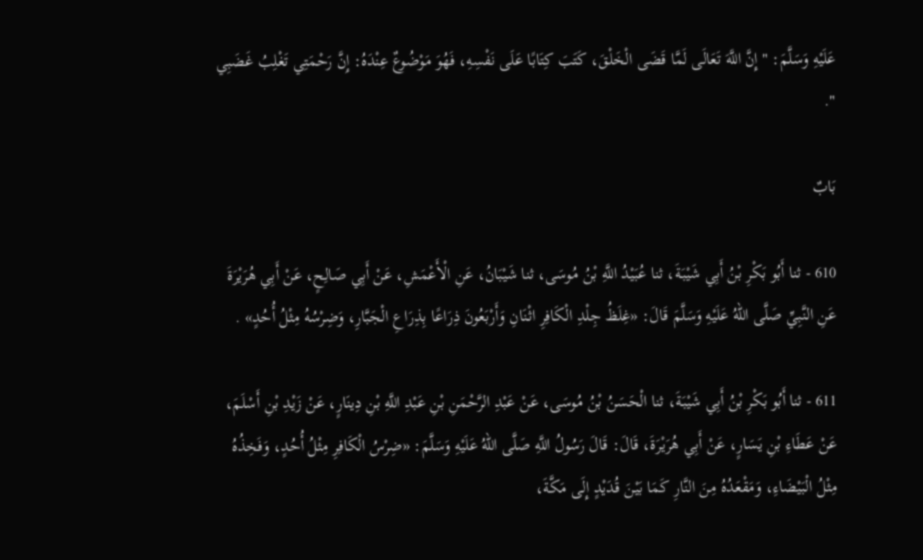عَلَيْهِ وَسَلَّمَ: " إِنَّ اللَّهَ تَعَالَى لَمَّا قَضَى الْخَلْقَ، كَتَبَ كِتَابًا عَلَى نَفْسِهِ، فَهُوَ مَوْضُوعٌ عِنْدَهُ: إِنَّ رَحْمَتِي تَغْلِبُ غَضَبِي ".

بَابٌ

610 - ثنا أَبُو بَكْرِ بْنُ أَبِي شَيْبَةَ، ثنا عُبَيْدُ اللَّهِ بْنُ مُوسَى، ثنا شَيْبَانُ، عَنِ الْأَعْمَشِ، عَنْ أَبِي صَالِحٍ، عَنْ أَبِي هُرَيْرَةَ عَنِ النَّبِيِّ صَلَّى اللهُ عَلَيْهِ وَسَلَّمَ قَالَ: «غِلَظُ جِلْدِ الْكَافِرِ اثْنَانِ وَأَرْبَعُونَ ذِرَاعًا بِذِرَاعِ الْجَبَّارِ، وَضِرْسُهُ مِثْلُ أُحُدٍ» .

611 - ثنا أَبُو بَكْرِ بْنُ أَبِي شَيْبَةَ، ثنا الْحَسَنُ بْنُ مُوسَى، عَنْ عَبْدِ الرَّحْمَنِ بْنِ عَبْدِ اللَّهِ بْنِ دِينَارٍ، عَنْ زَيْدِ بْنِ أَسْلَمَ، عَنْ عَطَاءِ بْنِ يَسَارٍ، عَنْ أَبِي هُرَيْرَةَ، قَالَ: قَالَ رَسُولُ اللَّهِ صَلَّى اللهُ عَلَيْهِ وَسَلَّمَ: «ضِرْسُ الْكَافِرِ مِثْلُ أُحُدٍ، وَفَخِذُهُ مِثْلُ الْبَيْضَاءِ، وَمَقْعَدُهُ مِنَ النَّارِ كَمَا بَيْنَ قُدَيْدٍ إِلَى مَكَّةَ،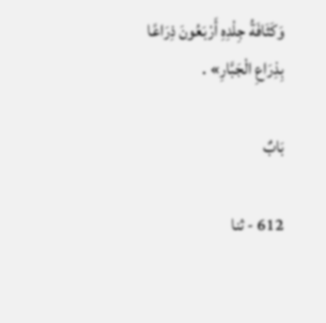وَكَثَافَةُ جِلْدِهِ أَرْبَعُونَ ذِرَاعًا بِذِرَاعِ الْجَبَّارِ» .

بَابٌ

612 - ثنا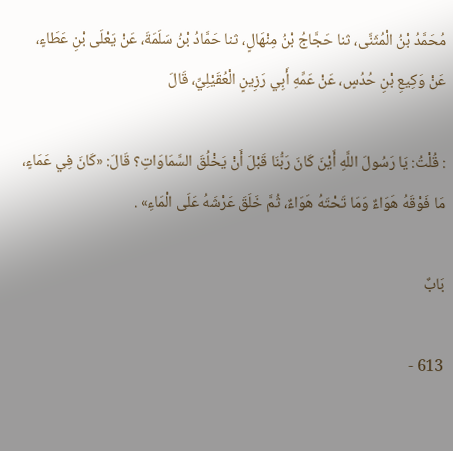مُحَمَّدُ بْنُ الْمُثَنَّى، ثنا حَجَّاجُ بْنُ مِنْهَالٍ، ثنا حَمَّادُ بْنُ سَلَمَةَ، عَنْ يَعْلَى بْنِ عَطَاءٍ، عَنْ وَكِيعِ بْنِ حُدُسٍ، عَنْ عَمِّهِ أَبِي رَزِينٍ الْعُقَيْلِيِّ، قَالَ

: قُلْتُ: يَا رَسُولَ اللَّهِ أَيْنَ كَانَ رَبُّنَا قَبْلَ أَنْ يَخْلُقَ السَّمَاوَاتِ؟ قَالَ: «كَانَ فِي عَمَاءٍ، مَا فَوْقَهُ هَوَاءٌ وَمَا تَحْتَهُ هَوَاءٌ، ثُمَّ خَلَقَ عَرْشَهُ عَلَى الْمَاءِ» .

بَابٌ

613 -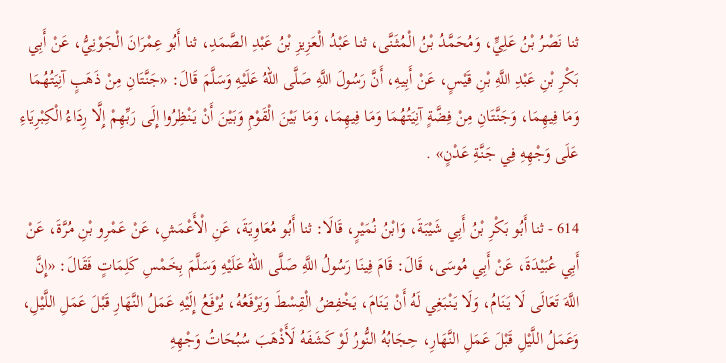ثنا نَصْرُ بْنُ عَلِيٍّ، وَمُحَمَّدُ بْنُ الْمُثَنَّى، ثنا عَبْدُ الْعَزِيزِ بْنُ عَبْدِ الصَّمَدِ، ثنا أَبُو عِمْرَانَ الْجَوْنِيُّ، عَنْ أَبِي بَكْرِ بْنِ عَبْدِ اللَّهِ بْنِ قَيْسٍ، عَنْ أَبِيهِ، أَنَّ رَسُولَ اللَّهِ صَلَّى اللهُ عَلَيْهِ وَسَلَّمَ قَالَ: «جَنَّتَانِ مِنْ ذَهَبٍ آنِيَتُهُمَا وَمَا فِيهِمَا، وَجَنَّتَانِ مِنْ فِضَّةٍ آنِيَتُهُمَا وَمَا فِيهِمَا، وَمَا بَيْنَ الْقَوْمِ وَبَيْنَ أَنْ يَنْظِرُوا إِلَى رَبِّهِمْ إِلَّا رِدَاءُ الْكِبْرِيَاءِ عَلَى وَجْهِهِ فِي جَنَّةِ عَدْنٍ» .

614 - ثنا أَبُو بَكْرِ بْنُ أَبِي شَيْبَةَ، وَابْنُ نُمَيْرٍ، قَالَا: ثنا أَبُو مُعَاوِيَةَ، عَنِ الْأَعْمَشِ، عَنْ عَمْرِو بْنِ مُرَّةَ، عَنْ أَبِي عُبَيْدَةَ، عَنْ أَبِي مُوسَى، قَالَ: قَامَ فِينَا رَسُولُ اللَّهِ صَلَّى اللهُ عَلَيْهِ وَسَلَّمَ بِخَمْسِ كَلِمَاتٍ فَقَالَ: «إِنَّ اللَّهَ تَعَالَى لَا يَنَامُ، وَلَا يَنْبَغِي لَهُ أَنْ يَنَامَ، يَخْفِضُ الْقِسْطَ وَيَرْفَعُهُ، يُرْفَعُ إِلَيْهِ عَمَلُ النَّهَارِ قَبْلَ عَمَلِ اللَّيْلِ، وَعَمَلُ اللَّيْلِ قَبْلَ عَمَلِ النَّهَارِ، حِجَابُهُ النُّورُ لَوْ كَشَفَهُ لَأَذْهَبَ سُبُحَاتُ وَجْهِهِ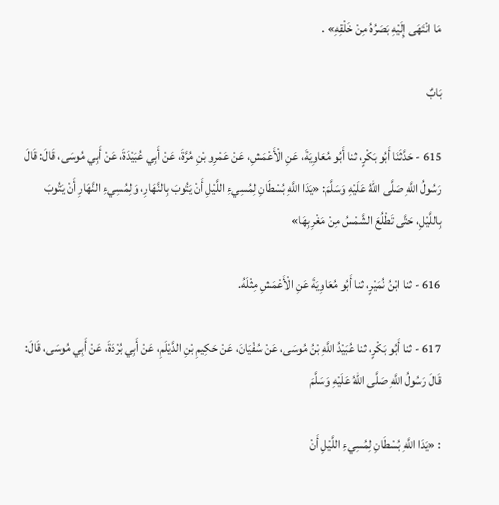مَا انْتَهَى إِلَيْهِ بَصَرُهُ مِنْ خَلْقِهِ» .

بَابٌ

615 - حَدَّثَنَا أَبُو بَكْرٍ، ثنا أَبُو مُعَاوِيَةَ، عَنِ الْأَعْمَشِ، عَنْ عَمْرِو بْنِ مُرَّةَ، عَنْ أَبِي عُبَيْدَةَ، عَنْ أَبِي مُوسَى، قَالَ: قَالَ رَسُولُ اللَّهِ صَلَّى اللهُ عَلَيْهِ وَسَلَّمَ: «يَدَا اللَّهِ بُسْطَانِ لِمُسِيءِ اللَّيْلِ أَنْ يَتُوبَ بِالنَّهَارِ، وَلِمُسِيءِ النَّهَارِ أَنْ يَتُوبَ بِاللَّيْلِ، حَتَّى تَطْلُعَ الشَّمْسُ مِنْ مَغْرِبِهَا»

616 - ثنا ابْنُ نُمَيْرٍ، ثنا أَبُو مُعَاوِيَةَ عَنِ الْأَعْمَشِ مِثْلَهُ.

617 - ثنا أَبُو بَكْرٍ، ثنا عُبَيْدُ اللَّهِ بْنُ مُوسَى، عَنْ سُفْيَانَ، عَنْ حَكِيمِ بْنِ الدَّيْلَمِ، عَنْ أَبِي بُرْدَةَ، عَنْ أَبِي مُوسَى، قَالَ: قَالَ رَسُولُ اللَّهِ صَلَّى اللهُ عَلَيْهِ وَسَلَّمَ

: «يَدَا اللَّهِ بُسْطَانِ لِمُسِيءِ اللَّيْلِ أَنْ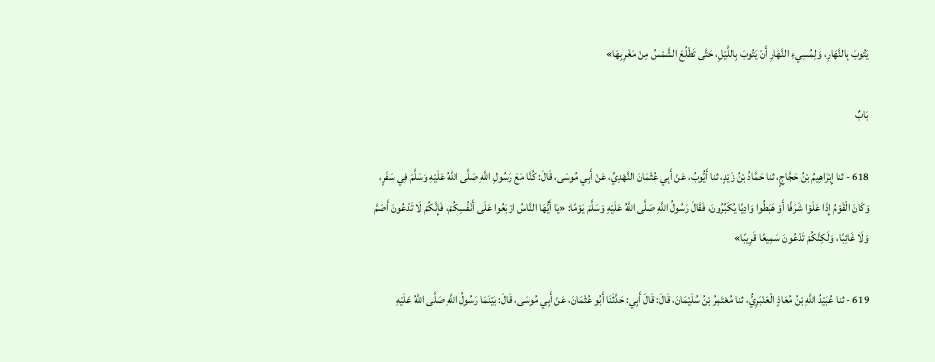يَتُوبَ بِالنَّهَارِ، وَلِمُسِيءِ النَّهَارِ أَنْ يَتُوبَ بِاللَّيْلِ، حَتَّى تَطْلُعَ الشَّمْسُ مِنْ مَغْرِبِهَا»

بَابٌ

618 - ثنا إِبْرَاهِيمُ بْنُ حَجَّاجٍ، ثنا حَمَّادُ بْنُ زَيْدٍ، ثنا أَيُّوبُ، عَنْ أَبِي عُثْمَانَ النَّهْدِيِّ، عَنْ أَبِي مُوسَى، قَالَ: كُنَّا مَعَ رَسُولِ اللَّهِ صَلَّى اللهُ عَلَيْهِ وَسَلَّمَ فِي سَفَرٍ، وَكَانَ الْقَوْمُ إِذَا عَلَوْا شَرَفًا أَوْ هَبَطُوا وَادِيًا يُكَبِّرُونَ، فَقَالَ رَسُولُ اللَّهِ صَلَّى اللهُ عَلَيْهِ وَسَلَّمَ يَوْمًا: «يَا أَيُّهَا النَّاسُ ارْبَعُوا عَلَى أَنْفُسِكُمْ، فَإِنَّكُمْ لَا تَدْعُونَ أَصَمَّ وَلَا غَائِبًا، وَلَكِنَّكُمْ تَدْعُونَ سَمِيعًا قَرِيبًا»

619 - ثنا عُبَيْدُ اللَّهِ بْنُ مُعَاذٍ الْعَنْبَرِيُّ، ثنا مُعْتَمِرُ بْنُ سُلَيْمَانَ، قَالَ: قَالَ أَبِي: حَدَّثَنَا أَبُو عُثْمَانَ، عَنْ أَبِي مُوسَى، قَالَ: بَيْنَمَا رَسُولُ اللَّهِ صَلَّى اللهُ عَلَيْهِ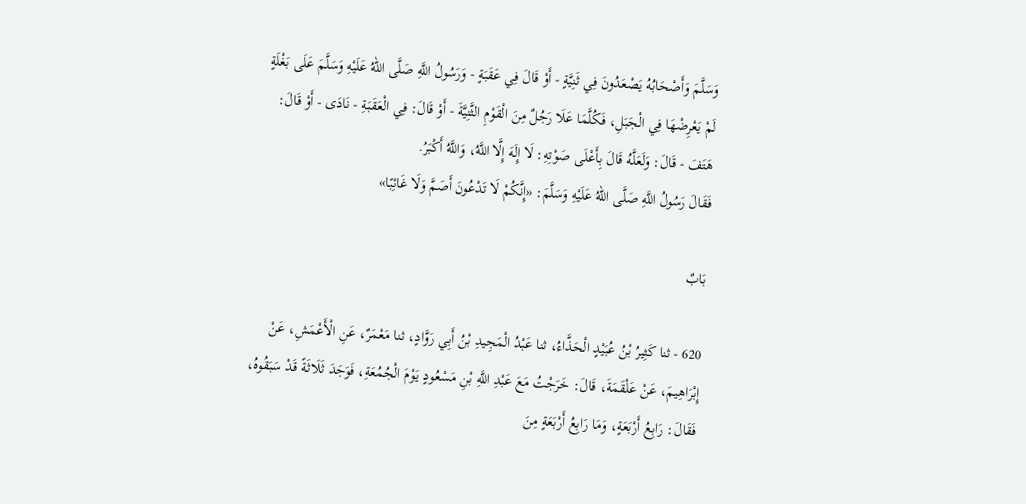وَسَلَّمَ وَأَصْحَابُهُ يَصْعَدُونَ فِي ثَنِيَّةٍ - أَوْ قَالَ فِي عَقَبَةٍ - وَرَسُولُ اللَّهِ صَلَّى اللهُ عَلَيْهِ وَسَلَّمَ عَلَى بَغْلَةٍ لَمْ يَعْرِضْهَا فِي الْجَبَلِ، فَكُلَّمَا عَلَا رَجُلٌ مِنَ الْقَوْمِ الثَّنِيَّةَ - أَوْ قَالَ: فِي الْعَقَبَةِ - نَادَى - أَوْ قَالَ: هَتَفَ - قَالَ: وَلَعَلَّهُ قَالَ بِأَعْلَى صَوْتِهِ: لَا إِلَهَ إِلَّا اللَّهُ، وَاللَّهُ أَكْبَرُ.
فَقَالَ رَسُولُ اللَّهِ صَلَّى اللهُ عَلَيْهِ وَسَلَّمَ: «إِنَّكُمْ لَا تَدْعُونَ أَصَمَّ وَلَا غَائِبًا»

بَابٌ

620 - ثنا كَثِيرُ بْنُ عُبَيْدٍ الْحَذَّاءُ، ثنا عَبْدُ الْمَجِيدِ بْنُ أَبِي رَوَّادٍ، ثنا مَعْمَرٌ، عَنِ الْأَعْمَشِ، عَنْ إِبْرَاهِيمَ، عَنْ عَلْقَمَةَ، قَالَ: خَرَجْتُ مَعَ عَبْدِ اللَّهِ بْنِ مَسْعُودٍ يَوْمَ الْجُمُعَةِ، فَوَجَدَ ثَلَاثَةً قَدْ سَبَقُوهُ، فَقَالَ: رَابِعُ أَرْبَعَةٍ، وَمَا رَابِعُ أَرْبَعَةٍ مِنَ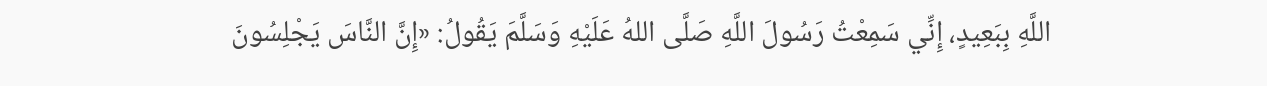اللَّهِ بِبَعِيدٍ، إِنِّي سَمِعْتُ رَسُولَ اللَّهِ صَلَّى اللهُ عَلَيْهِ وَسَلَّمَ يَقُولُ: «إِنَّ النَّاسَ يَجْلِسُونَ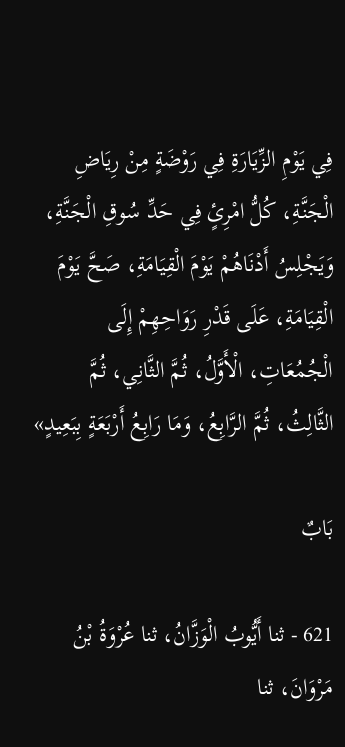فِي يَوْمِ الزِّيَارَةِ فِي رَوْضَةٍ مِنْ رِيَاضِ الْجَنَّةِ، كُلُّ امْرِئٍ فِي حَدِّ سُوقِ الْجَنَّةِ، وَيَجْلِسُ أَدْنَاهُمْ يَوْمَ الْقِيَامَةِ، صَحَّ يَوْمَ الْقِيَامَةِ، عَلَى قَدْرِ رَوَاحِهِمْ إِلَى الْجُمُعَاتِ، الْأَوَّلُ، ثُمَّ الثَّانِي، ثُمَّ الثَّالِثُ، ثُمَّ الرَّابِعُ، وَمَا رَابِعُ أَرْبَعَةٍ بِبَعِيدٍ»

بَابٌ

621 - ثنا أَيُّوبُ الْوَزَّانُ، ثنا عُرْوَةُ بْنُ مَرْوَانَ، ثنا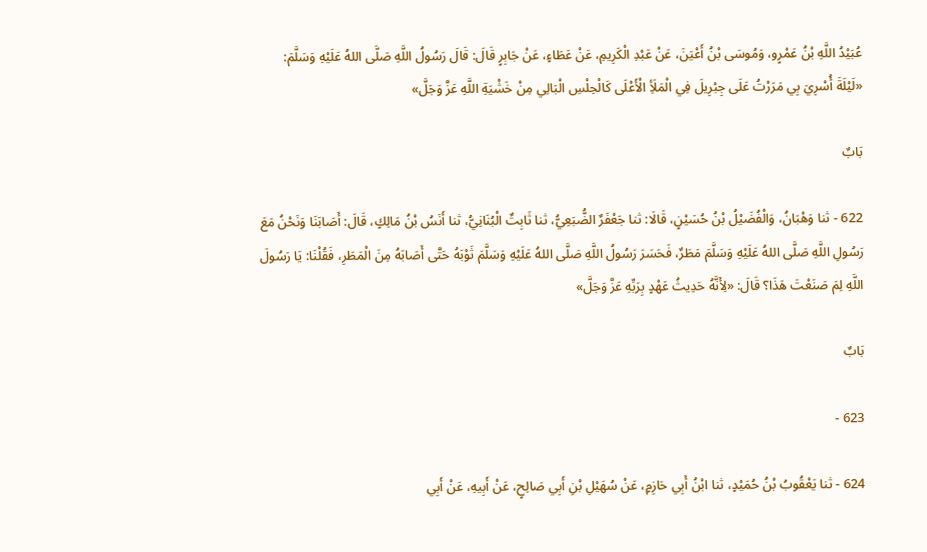عُبَيْدُ اللَّهِ بْنُ عَمْرٍو، وَمُوسَى بْنُ أَعْيَنَ، عَنْ عَبْدِ الْكَرِيمِ، عَنْ عَطَاءٍ، عَنْ جَابِرٍ قَالَ: قَالَ رَسُولُ اللَّهِ صَلَّى اللهُ عَلَيْهِ وَسَلَّمَ: «لَيْلَةَ أُسْرِيَ بِي مَرَرْتُ عَلَى جِبْرِيلَ فِي الْمَلَأِ الْأَعْلَى كَالْحِلْسِ الْبَالِي مِنْ خَشْيَةِ اللَّهِ عَزَّ وَجَلَّ»

بَابٌ

622 - ثنا وَهْبَانُ، وَالْفُضَيْلُ بْنُ حُسَيْنٍ، قَالَا: ثنا جَعْفَرٌ الضُّبَعِيُّ، ثنا ثَابِتٌ الْبُنَانِيُّ، ثنا أَنَسُ بْنُ مَالِكٍ، قَالَ: أَصَابَنَا وَنَحْنُ مَعَ رَسُولِ اللَّهِ صَلَّى اللهُ عَلَيْهِ وَسَلَّمَ مَطَرٌ، فَحَسَرَ رَسُولُ اللَّهِ صَلَّى اللهُ عَلَيْهِ وَسَلَّمَ ثَوْبَهُ حَتَّى أَصَابَهُ مِنَ الْمَطَرِ، فَقُلْنَا: يَا رَسُولَ اللَّهِ لِمَ صَنَعْتَ هَذَا؟ قَالَ: «لِأَنَّهُ حَدِيثُ عَهْدٍ بِرَبِّهِ عَزَّ وَجَلَّ»

بَابٌ

623 -

624 - ثنا يَعْقُوبُ بْنُ حُمَيْدٍ، ثنا ابْنُ أَبِي حَازِمٍ، عَنْ سُهَيْلِ بْنِ أَبِي صَالِحٍ، عَنْ أَبِيهِ، عَنْ أَبِي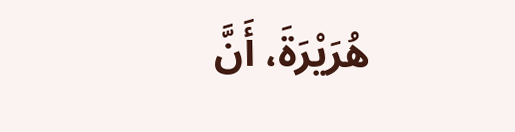هُرَيْرَةَ، أَنَّ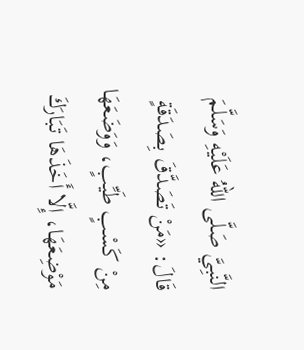النَّبِيَّ صَلَّى اللهُ عَلَيْهِ وَسَلَّمَ قَالَ: «مَنْ تَصَدَّقَ بِصَدَقَةٍ مِنْ كَسْبٍ طَيِّبٍ، وَوَضَعَهَا مَوْضِعَهَا، إِلَّا أَخَذَهَا تَبَارَكَ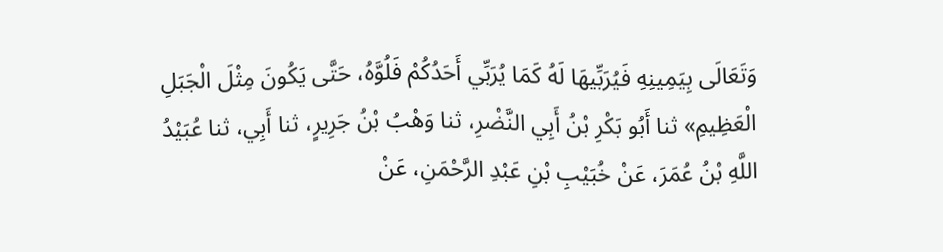وَتَعَالَى بِيَمِينِهِ فَيُرَبِّيهَا لَهُ كَمَا يُرَبِّي أَحَدُكُمْ فَلُوَّهُ، حَتَّى يَكُونَ مِثْلَ الْجَبَلِ الْعَظِيمِ» ثنا أَبُو بَكْرِ بْنُ أَبِي النَّضْرِ، ثنا وَهْبُ بْنُ جَرِيرٍ، ثنا أَبِي، ثنا عُبَيْدُ اللَّهِ بْنُ عُمَرَ، عَنْ خُبَيْبِ بْنِ عَبْدِ الرَّحْمَنِ، عَنْ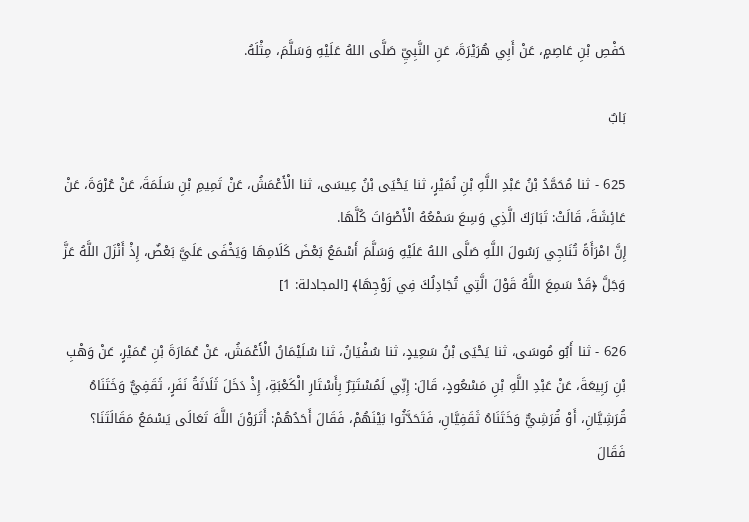حَفْصِ بْنِ عَاصِمٍ، عَنْ أَبِي هُرَيْرَةَ، عَنِ النَّبِيِّ صَلَّى اللهُ عَلَيْهِ وَسَلَّمَ، مِثْلَهُ.

بَابٌ

625 - ثنا مُحَمَّدُ بْنُ عَبْدِ اللَّهِ بْنِ نُمَيْرٍ، ثنا يَحْيَى بْنُ عِيسَى، ثنا الْأَعْمَشُ، عَنْ تَمِيمِ بْنِ سَلَمَةَ، عَنْ عُرْوَةَ، عَنْ عَائِشَةَ، قَالَتْ: تَبَارَكَ الَّذِي وَسِعَ سَمْعُهُ الْأَصْوَاتَ كُلَّهَا.
إِنَّ امْرَأَةً تُنَاجِي رَسُولَ اللَّهِ صَلَّى اللهُ عَلَيْهِ وَسَلَّمَ أَسْمَعُ بَعْضَ كَلَامِهَا وَيَخْفَى عَلَيَّ بَعْضٌ، إِذْ أَنْزَلَ اللَّهُ عَزَّ وَجَلَّ ﴿قَدْ سَمِعَ اللَّهُ قَوْلَ الَّتِي تُجَادِلُكَ فِي زَوْجِهَا﴾ [المجادلة: 1]

626 - ثنا أَبُو مُوسَى، ثنا يَحْيَى بْنُ سَعِيدٍ، ثنا سُفْيَانُ، ثنا سُلَيْمَانُ الْأَعْمَشُ، عَنْ عُمَارَةَ بْنِ عُمَيْرٍ، عَنْ وَهْبِ بْنِ رَبِيعَةَ، عَنْ عَبْدِ اللَّهِ بْنِ مَسْعُودٍ، قَالَ: إِنِّي لَمُسْتَتِرٌ بِأَسْتَارِ الْكَعْبَةِ، إِذْ دَخَلَ ثَلَاثَةُ نَفَرٍ، ثَقَفِيٌّ وَخَتَنَاهُ قُرَشِيَّانِ، أَوْ قُرَشِيٌّ وَخَتَنَاهُ ثَقَفِيَّانِ، فَتَحَدَّثُوا بَيْنَهُمْ، فَقَالَ أَحَدُهُمْ: أَتَرَوْنَ اللَّهَ تَعَالَى يَسْمَعُ مَقَالَتَنَا؟ فَقَالَ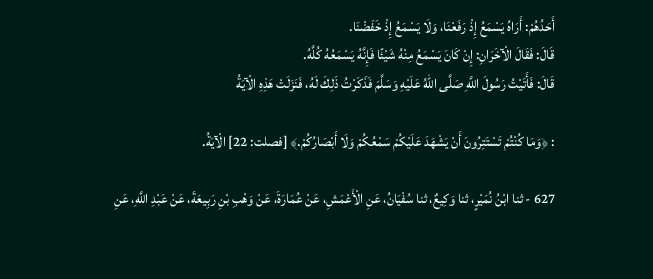أَحَدُهُمْ: أَرَاهُ يَسْمَعُ إِذْ رَفَعْنَا، وَلَا يَسْمَعُ إِذْ خَفَضْنَا.
قَالَ: فَقَالَ الْآخَرَانِ: إِنْ كَانَ يَسْمَعُ مِنْهُ شَيْئًا فَإِنَّهُ يَسْمَعُهُ كُلَّهُ.
قَالَ: فَأَتَيْتُ رَسُولَ اللَّهِ صَلَّى اللهُ عَلَيْهِ وَسَلَّمَ فَذَكَرْتُ ذَلِكَ لَهُ، فَنَزَلَتْ هَذِهِ الْآيَةُ

: ﴿وَمَا كُنْتُمْ تَسْتَتِرُونَ أَنْ يَشْهَدَ عَلَيْكُمْ سَمْعُكُمْ وَلَا أَبْصَارُكُمْ.﴾ [فصلت: 22] الْآيَةُ.

627 - ثنا ابْنُ نُمَيْرٍ، ثنا وَكِيعٌ، ثنا سُفْيَانُ، عَنِ الْأَعْمَشِ، عَنْ عُمَارَةَ، عَنْ وَهْبِ بْنِ رَبِيعَةَ، عَنْ عَبْدِ اللَّهِ، عَنِ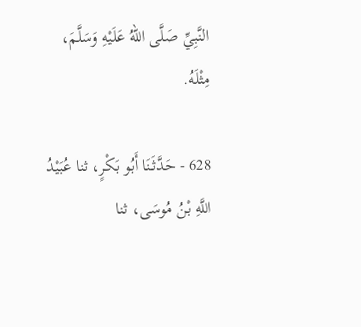النَّبِيِّ صَلَّى اللهُ عَلَيْهِ وَسَلَّمَ، مِثْلَهُ.

628 - حَدَّثَنَا أَبُو بَكْرٍ، ثنا عُبَيْدُ اللَّهِ بْنُ مُوسَى، ثنا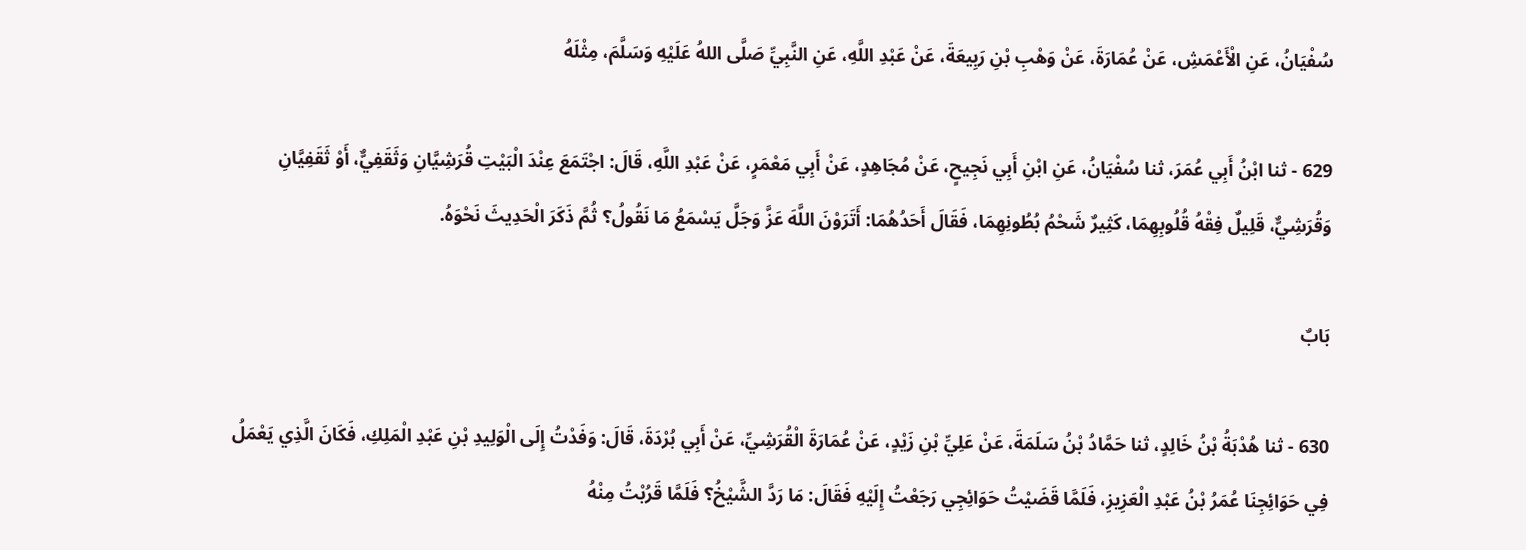سُفْيَانُ، عَنِ الْأَعْمَشِ، عَنْ عُمَارَةَ، عَنْ وَهْبِ بْنِ رَبِيعَةَ، عَنْ عَبْدِ اللَّهِ، عَنِ النَّبِيِّ صَلَّى اللهُ عَلَيْهِ وَسَلَّمَ، مِثْلَهُ

629 - ثنا ابْنُ أَبِي عُمَرَ، ثنا سُفْيَانُ، عَنِ ابْنِ أَبِي نَجِيحٍ، عَنْ مُجَاهِدٍ، عَنْ أَبِي مَعْمَرٍ، عَنْ عَبْدِ اللَّهِ، قَالَ: اجْتَمَعَ عِنْدَ الْبَيْتِ قُرَشِيَّانِ وَثَقَفِيٌّ، أَوْ ثَقَفِيَّانِ وَقُرَشِيٌّ، قَلِيلٌ فِقْهُ قُلُوبِهِمَا، كَثِيرٌ شَحْمُ بُطُونِهِمَا، فَقَالَ أَحَدُهُمَا: أَتَرَوْنَ اللَّهَ عَزَّ وَجَلَّ يَسْمَعُ مَا نَقُولُ؟ ثُمَّ ذَكَرَ الْحَدِيثَ نَحْوَهُ.

بَابٌ

630 - ثنا هُدْبَةُ بْنُ خَالِدٍ، ثنا حَمَّادُ بْنُ سَلَمَةَ، عَنْ عَلِيِّ بْنِ زَيْدٍ، عَنْ عُمَارَةَ الْقُرَشِيِّ، عَنْ أَبِي بُرْدَةَ، قَالَ: وَفَدْتُ إِلَى الْوَلِيدِ بْنِ عَبْدِ الْمَلِكِ، فَكَانَ الَّذِي يَعْمَلُ فِي حَوَائِجِنَا عُمَرُ بْنُ عَبْدِ الْعَزِيزِ، فَلَمَّا قَضَيْتُ حَوَائِجِي رَجَعْتُ إِلَيْهِ فَقَالَ: مَا رَدَّ الشَّيْخُ؟ فَلَمَّا قَرُبْتُ مِنْهُ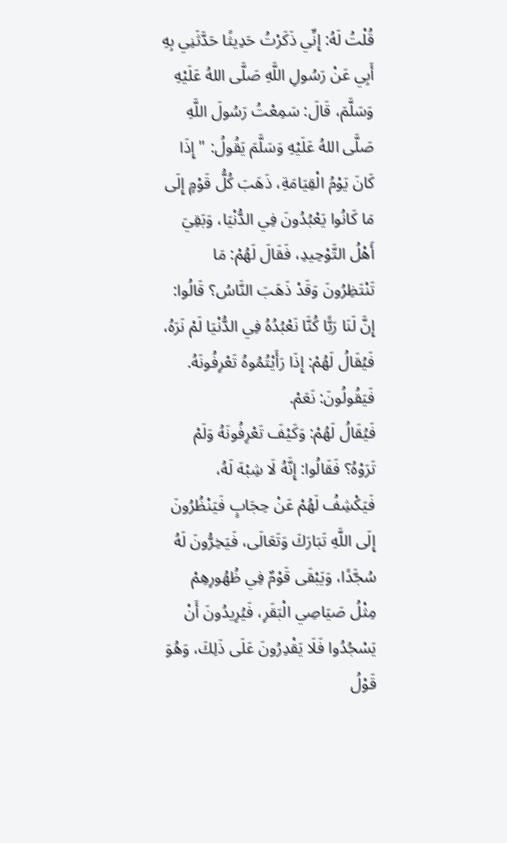قُلْتُ لَهُ: إِنِّي ذَكَرْتُ حَدِيثًا حَدَّثَنِي بِهِ أَبِي عَنْ رَسُولِ اللَّهِ صَلَّى اللهُ عَلَيْهِ وَسَلَّمَ، قَالَ: سَمِعْتُ رَسُولَ اللَّهِ صَلَّى اللهُ عَلَيْهِ وَسَلَّمَ يَقُولُ: " إِذَا كَانَ يَوْمُ الْقِيَامَةِ، ذَهَبَ كُلُّ قَوْمٍ إِلَى مَا كَانُوا يَعْبُدُونَ فِي الدُّنْيَا، وَبَقِيَ أَهْلُ التَّوْحِيدِ، فَقَالَ لَهُمْ: مَا تَنْتَظِرُونَ وَقَدْ ذَهَبَ النَّاسُ؟ قَالُوا: إِنَّ لَنَا رَبًّا كُنَّا نَعْبُدُهُ فِي الدُّنْيَا لَمْ نَرَهُ، فَيُقَالُ لَهُمْ: إِذَا رَأَيْتُمُوهُ تَعْرِفُونَهُ.
فَيَقُولُونَ: نَعَمْ.
فَيُقَالُ لَهُمْ: وَكَيْفَ تَعْرِفُونَهُ وَلَمْ تَرَوْهُ؟ فَقَالُوا: إِنَّهُ لَا شِبْهَ لَهُ، فَيَكْشِفُ لَهُمْ عَنْ حِجَابٍ فَيَنْظُرُونَ إِلَى اللَّهِ تَبَارَكَ وَتَعَالَى، فَيَخِرُّونَ لَهُ سُجَّدًا، وَيَبْقَى قَوْمٌ فِي ظُهُورِهِمْ مِثْلُ صَيَاصِي الْبَقَرِ، فَيُرِيدُونَ أَنْ يَسْجُدُوا فَلَا يَقْدِرُونَ عَلَى ذَلِكَ، وَهُوَ قَوْلُ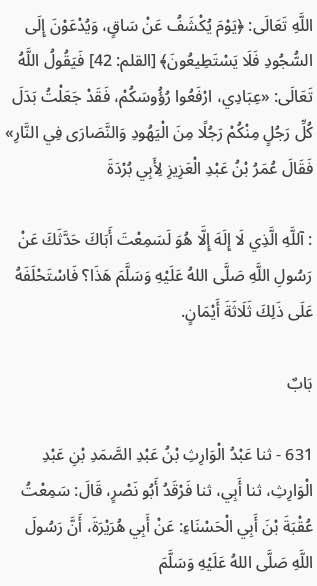اللَّهِ تَعَالَى: ﴿يَوْمَ يُكْشَفُ عَنْ سَاقٍ، وَيُدْعَوْنَ إِلَى السُّجُودِ فَلَا يَسْتَطِيعُونَ﴾ [القلم: 42] فَيَقُولُ اللَّهُ تَعَالَى: «عِبَادِي، ارْفَعُوا رُؤُوسَكُمْ، فَقَدْ جَعَلْتُ بَدَلَ كُلِّ رَجُلٍ مِنْكُمْ رَجُلًا مِنَ الْيَهُودِ وَالنَّصَارَى فِي النَّارِ» فَقَالَ عُمَرُ بْنُ عَبْدِ الْعَزِيزِ لِأَبِي بُرْدَةَ

: آللَّهِ الَّذِي لَا إِلَهَ إِلَّا هُوَ لَسَمِعْتَ أَبَاكَ حَدَّثَكَ عَنْ رَسُولِ اللَّهِ صَلَّى اللهُ عَلَيْهِ وَسَلَّمَ هَذَا؟ فَاسْتَحْلَفَهُ عَلَى ذَلِكَ ثَلَاثَةَ أَيْمَانٍ.

بَابٌ

631 - ثنا عَبْدُ الْوَارِثِ بْنُ عَبْدِ الصَّمَدِ بْنِ عَبْدِ الْوَارِثِ، ثنا أَبِي، ثنا فَرْقَدُ أَبُو نَصْرٍ، قَالَ: سَمِعْتُ عُقْبَةَ بْنَ أَبِي الْحَسْنَاءِ: عَنْ أَبِي هُرَيْرَةَ، أَنَّ رَسُولَ اللَّهِ صَلَّى اللهُ عَلَيْهِ وَسَلَّمَ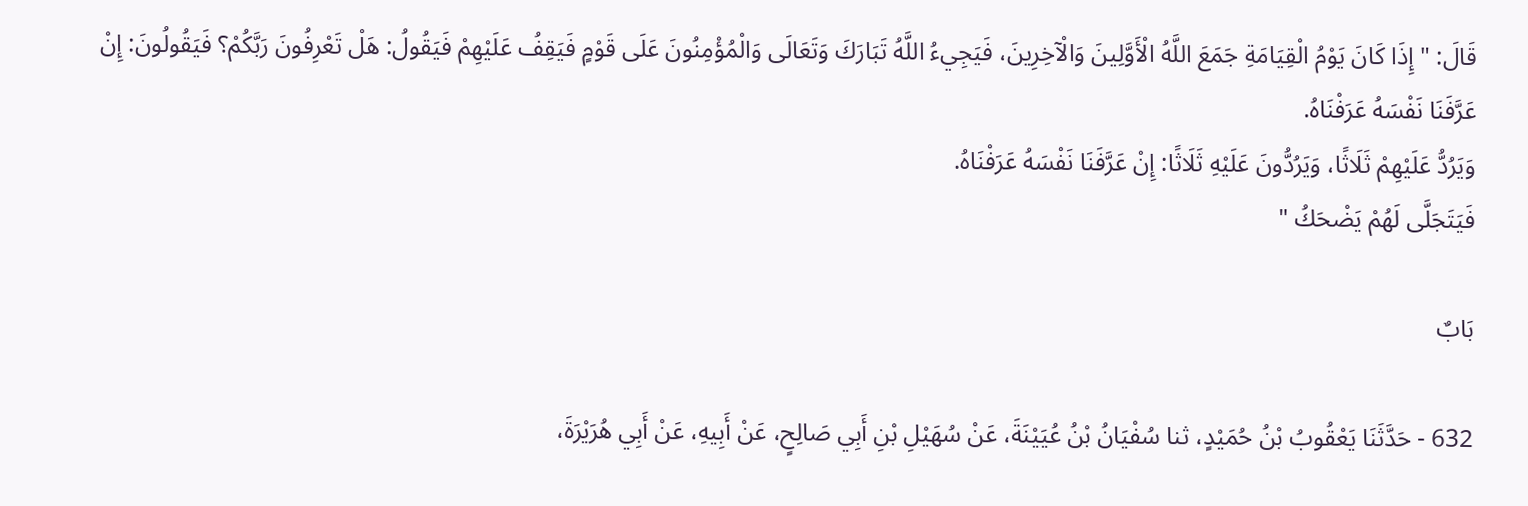قَالَ: " إِذَا كَانَ يَوْمُ الْقِيَامَةِ جَمَعَ اللَّهُ الْأَوَّلِينَ وَالْآخِرِينَ، فَيَجِيءُ اللَّهُ تَبَارَكَ وَتَعَالَى وَالْمُؤْمِنُونَ عَلَى قَوْمٍ فَيَقِفُ عَلَيْهِمْ فَيَقُولُ: هَلْ تَعْرِفُونَ رَبَّكُمْ؟ فَيَقُولُونَ: إِنْ عَرَّفَنَا نَفْسَهُ عَرَفْنَاهُ.
وَيَرُدُّ عَلَيْهِمْ ثَلَاثًا، وَيَرُدُّونَ عَلَيْهِ ثَلَاثًا: إِنْ عَرَّفَنَا نَفْسَهُ عَرَفْنَاهُ.
فَيَتَجَلَّى لَهُمْ يَضْحَكُ "

بَابٌ

632 - حَدَّثَنَا يَعْقُوبُ بْنُ حُمَيْدٍ، ثنا سُفْيَانُ بْنُ عُيَيْنَةَ، عَنْ سُهَيْلِ بْنِ أَبِي صَالِحٍ، عَنْ أَبِيهِ، عَنْ أَبِي هُرَيْرَةَ،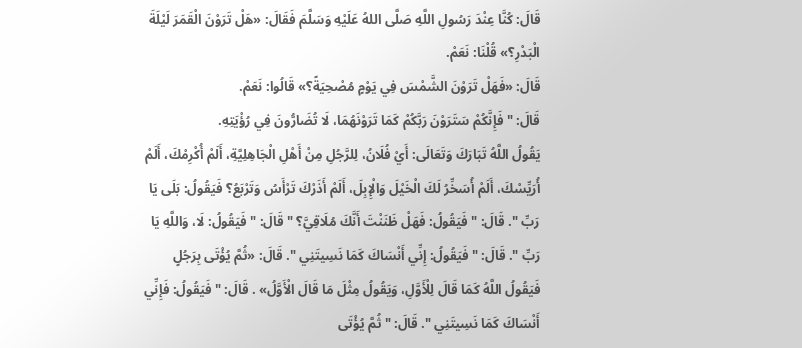قَالَ: كُنَّا عِنْدَ رَسُولِ اللَّهِ صَلَّى اللهُ عَلَيْهِ وَسَلَّمَ فَقَالَ: «هَلْ تَرَوْنَ الْقَمَرَ لَيْلَةَ الْبَدْرِ؟» قُلْنَا: نَعَمْ.
قَالَ: «فَهَلْ تَرَوْنَ الشَّمْسَ فِي يَوْمٍ مُصْحِيَةً؟» قَالُوا: نَعَمْ.
قَالَ: " فَإِنَّكُمْ سَتَرَوْنَ رَبَّكُمْ كَمَا تَرَوْنَهُمَا، لَا تُضَارُّونَ فِي رُؤْيَتِهِ.
يَقُولُ اللَّهُ تَبَارَكَ وَتَعَالَى: أَيْ فُلَانُ، لِلرَّجُلِ مِنْ أَهْلِ الْجَاهِلِيَّةِ، أَلَمْ أُكْرِمْكَ، أَلَمْ أُرَيِّسْكَ، أَلَمْ أُسَخِّرُ لَكَ الْخَيْلَ وَالْإِبِلَ، أَلَمْ أَذَرْكَ تَرْأَسُ وَتَرْبَعُ؟ فَيَقُولُ: بَلَى يَا رَبِّ ". قَالَ: " فَيَقُولُ: فَهَلْ ظَنَنْتَ أَنَّكَ مُلَاقِيَّ؟ " قَالَ: " فَيَقُولُ: لَا، وَاللَّهِ يَا رَبِّ ". قَالَ: " فَيَقُولُ: إِنِّي أَنْسَاكَ كَمَا نَسِيتَنِي ". قَالَ: «ثُمَّ يُؤْتَى بِرَجُلٍ فَيَقُولُ اللَّهُ كَمَا قَالَ لِلْأَوَّلِ، وَيَقُولُ مِثْلَ مَا قَالَ الْأَوَّلُ» . قَالَ: " فَيَقُولُ: فَإِنِّي أَنْسَاكَ كَمَا نَسِيتَنِي ". قَالَ: " ثُمَّ يُؤْتَى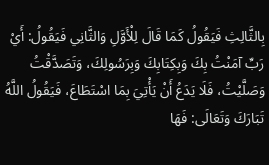بِالثَّالِثِ فَيَقُولُ كَمَا قَالَ لِلْأَوَّلِ وَالثَّانِي فَيَقُولُ: أَيْ رَبِّ آمَنْتُ بِكَ وَبِكِتَابِكَ وَبِرَسُولِكَ، وَتَصَدَّقْتُ وَصَلَّيْتُ، فَلَا يَدَعُ أَنْ يَأْتِيَ بِمَا اسْتَطَاعَ، فَيَقُولُ اللَّهُ تَبَارَكَ وَتَعَالَى: فَهَا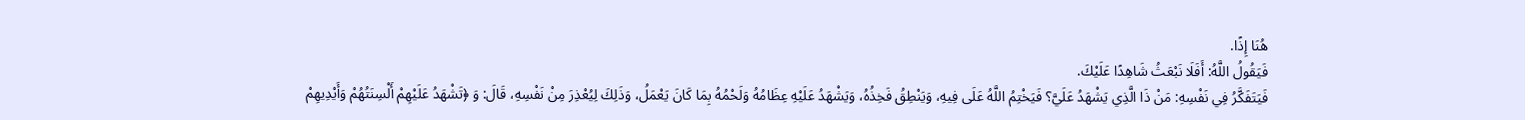هُنَا إِذًا.
فَيَقُولُ اللَّهُ: أَفَلَا نَبْعَثُ شَاهِدًا عَلَيْكَ.
فَيَتَفَكَّرُ فِي نَفْسِهِ: مَنْ ذَا الَّذِي يَشْهَدُ عَلَيَّ؟ فَيَخْتِمُ اللَّهُ عَلَى فِيهِ، وَيَنْطِقُ فَخِذُهُ، وَيَشْهَدُ عَلَيْهِ عِظَامُهُ وَلَحْمُهُ بِمَا كَانَ يَعْمَلُ، وَذَلِكَ لِيُعْذِرَ مِنْ نَفْسِهِ، قَالَ: وَ ﴿تَشْهَدُ عَلَيْهِمْ أَلْسِنَتُهُمْ وَأَيْدِيهِمْ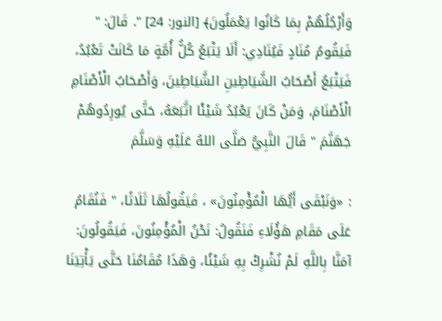وَأَرْجُلُهُمْ بِمَا كَانُوا يَعْمَلُونَ﴾ [النور: 24] ". قَالَ: " فَيَقُومُ مُنَادٍ فَيُنَادِي: أَلَا يَتْبَعُ كُلُّ أُمَّةٍ مَا كَانَتْ تَعْبُدُ، فَيَتْبَعُ أَصْحَابُ الشَّيَاطِينِ الشَّيَاطِينَ، وَأَصْحَابُ الْأَصْنَامِ الْأَصْنَامَ، وَمَنْ كَانَ يَعْبُدُ شَيْئًا اتَّبَعَهُ، حَتَّى يُورِدُوهُمْ جَهَنَّمَ " قَالَ النَّبِيُّ صَلَّى اللهُ عَلَيْهِ وَسَلَّمَ

: «وَنَبْقَى أَيُّهَا الْمُؤْمِنُونَ» ، فَيَقُولُهَا ثَلَاثًا، " فَنُقَامُ عَلَى مَقَامِ هَؤُلَاءِ فَنَقُولُ: نَحْنُ الْمُؤْمِنُونَ، فَيَقُولُونَ: آمَنَّا بِاللَّهِ لَمْ نُشْرِكْ بِهِ شَيْئًا، وَهَذَا مُقَامُنَا حَتَّى يَأْتِيَنَا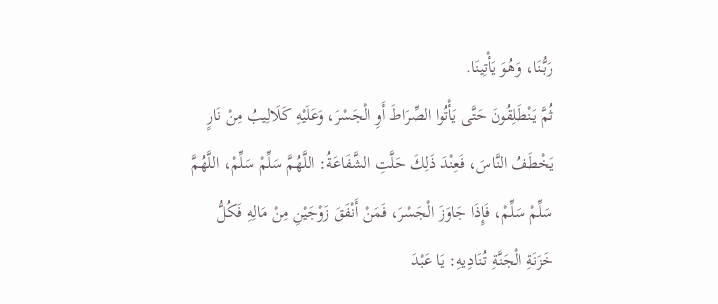رَبُّنَا، وَهُوَ يَأْتِينَا.
ثُمَّ يَنْطَلِقُونَ حَتَّى يَأْتُوا الصِّرَاطَ أَوِ الْجَسْرَ، وَعَلَيْهِ كَلَالِيبُ مِنْ نَارٍ يَخْطَفُ النَّاسَ، فَعِنْدَ ذَلِكَ حَلَّتِ الشَّفَاعَةُ: اللَّهُمَّ سَلِّمْ سَلِّمْ، اللَّهُمَّ سَلِّمْ سَلِّمْ، فَإِذَا جَاوَزَ الْجَسْرَ، فَمَنْ أَنْفَقَ زَوْجَيْنِ مِنْ مَالِهِ فَكُلُّ خَزَنَةِ الْجَنَّةِ تُنَادِيهِ: يَا عَبْدَ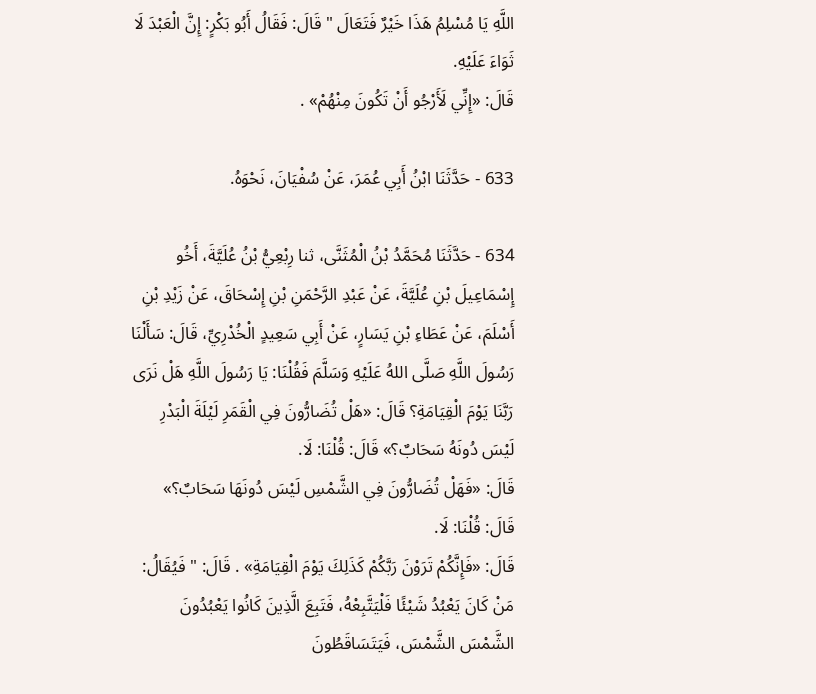اللَّهِ يَا مُسْلِمُ هَذَا خَيْرٌ فَتَعَالَ " قَالَ: فَقَالُ أَبُو بَكْرٍ: إِنَّ الْعَبْدَ لَا ثَوَاءَ عَلَيْهِ.
قَالَ: «إِنِّي لَأَرْجُو أَنْ تَكُونَ مِنْهُمْ» .

633 - حَدَّثَنَا ابْنُ أَبِي عُمَرَ، عَنْ سُفْيَانَ، نَحْوَهُ.

634 - حَدَّثَنَا مُحَمَّدُ بْنُ الْمُثَنَّى، ثنا رِبْعِيُّ بْنُ عُلَيَّةَ، أَخُو إِسْمَاعِيلَ بْنِ عُلَيَّةَ، عَنْ عَبْدِ الرَّحْمَنِ بْنِ إِسْحَاقَ، عَنْ زَيْدِ بْنِ أَسْلَمَ، عَنْ عَطَاءِ بْنِ يَسَارٍ، عَنْ أَبِي سَعِيدٍ الْخُدْرِيِّ، قَالَ: سَأَلْنَا رَسُولَ اللَّهِ صَلَّى اللهُ عَلَيْهِ وَسَلَّمَ فَقُلْنَا: يَا رَسُولَ اللَّهِ هَلْ نَرَى رَبَّنَا يَوْمَ الْقِيَامَةِ؟ قَالَ: «هَلْ تُضَارُّونَ فِي الْقَمَرِ لَيْلَةَ الْبَدْرِ لَيْسَ دُونَهُ سَحَابٌ؟» قَالَ: قُلْنَا: لَا.
قَالَ: «فَهَلْ تُضَارُّونَ فِي الشَّمْسِ لَيْسَ دُونَهَا سَحَابٌ؟» قَالَ: قُلْنَا: لَا.
قَالَ: «فَإِنَّكُمْ تَرَوْنَ رَبَّكُمْ كَذَلِكَ يَوْمَ الْقِيَامَةِ» . قَالَ: " فَيُقَالُ: مَنْ كَانَ يَعْبُدُ شَيْئًا فَلْيَتَّبِعْهُ، فَتَبِعَ الَّذِينَ كَانُوا يَعْبُدُونَ الشَّمْسَ الشَّمْسَ، فَيَتَسَاقَطُونَ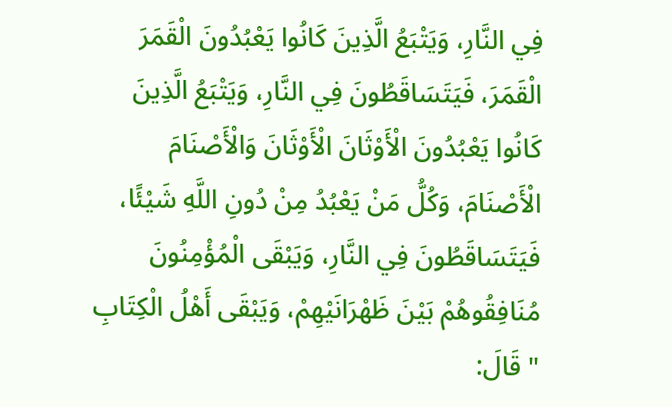فِي النَّارِ، وَيَتْبَعُ الَّذِينَ كَانُوا يَعْبُدُونَ الْقَمَرَ الْقَمَرَ، فَيَتَسَاقَطُونَ فِي النَّارِ، وَيَتْبَعُ الَّذِينَ كَانُوا يَعْبُدُونَ الْأَوْثَانَ الْأَوْثَانَ وَالْأَصْنَامَ الْأَصْنَامَ، وَكُلُّ مَنْ يَعْبُدُ مِنْ دُونِ اللَّهِ شَيْئًا، فَيَتَسَاقَطُونَ فِي النَّارِ، وَيَبْقَى الْمُؤْمِنُونَ مُنَافِقُوهُمْ بَيْنَ ظَهْرَانَيْهِمْ، وَيَبْقَى أَهْلُ الْكِتَابِ " قَالَ: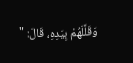وَقَلَّلَهُمْ بِيَدِهِ، قَالَ: "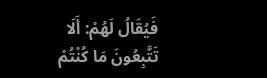فَيُقَالُ لَهُمْ: أَلَا تَتَّبِعُونَ مَا كُنْتُمْ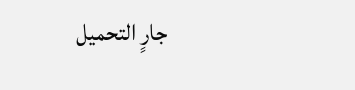جارٍ التحميل